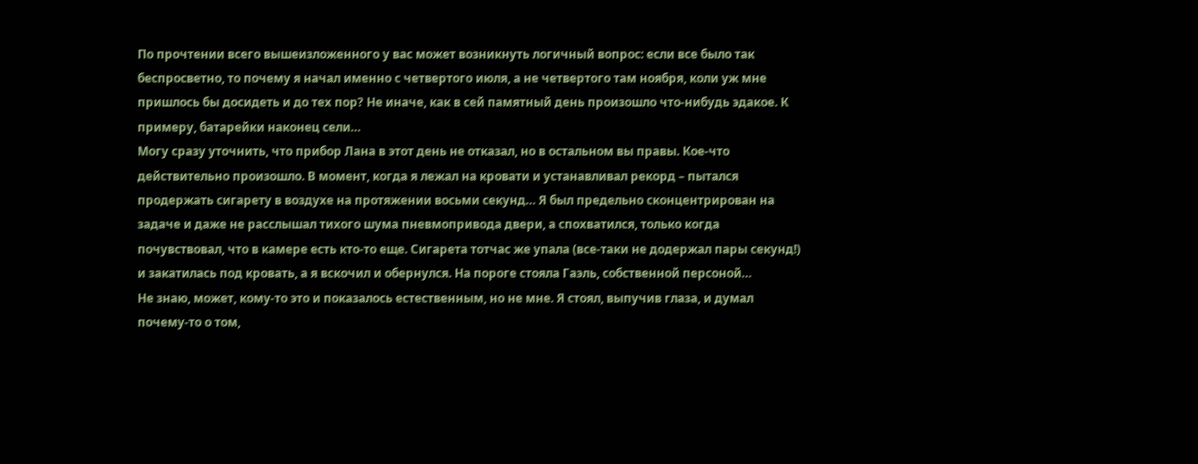По прочтении всего вышеизложенного у вас может возникнуть логичный вопрос: если все было так беспросветно, то почему я начал именно с четвертого июля, а не четвертого там ноября, коли уж мне пришлось бы досидеть и до тех пор? Не иначе, как в сей памятный день произошло что-нибудь эдакое. К примеру, батарейки наконец сели…
Могу сразу уточнить, что прибор Лана в этот день не отказал, но в остальном вы правы. Кое-что действительно произошло. В момент, когда я лежал на кровати и устанавливал рекорд – пытался продержать сигарету в воздухе на протяжении восьми секунд… Я был предельно сконцентрирован на задаче и даже не расслышал тихого шума пневмопривода двери, а спохватился, только когда почувствовал, что в камере есть кто-то еще. Сигарета тотчас же упала (все-таки не додержал пары секунд!) и закатилась под кровать, а я вскочил и обернулся. На пороге стояла Гаэль, собственной персоной…
Не знаю, может, кому-то это и показалось естественным, но не мне. Я стоял, выпучив глаза, и думал почему-то о том,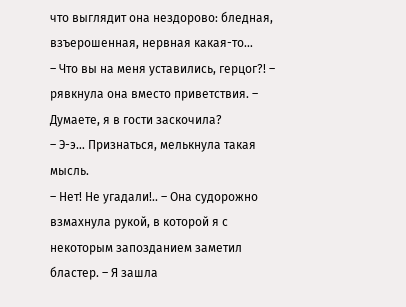что выглядит она нездорово: бледная, взъерошенная, нервная какая-то…
– Что вы на меня уставились, герцог?! – рявкнула она вместо приветствия. – Думаете, я в гости заскочила?
– Э-э… Признаться, мелькнула такая мысль.
– Нет! Не угадали!.. – Она судорожно взмахнула рукой, в которой я с некоторым запозданием заметил бластер. – Я зашла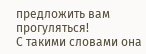предложить вам прогуляться!
С такими словами она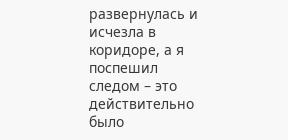развернулась и исчезла в коридоре, а я поспешил следом – это действительно было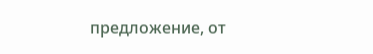предложение, от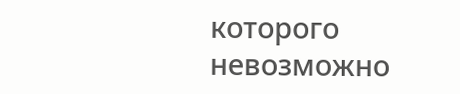которого невозможно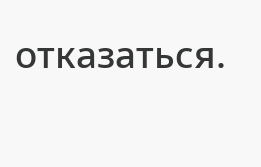отказаться.